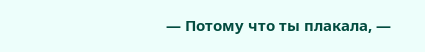— Потому что ты плакала, —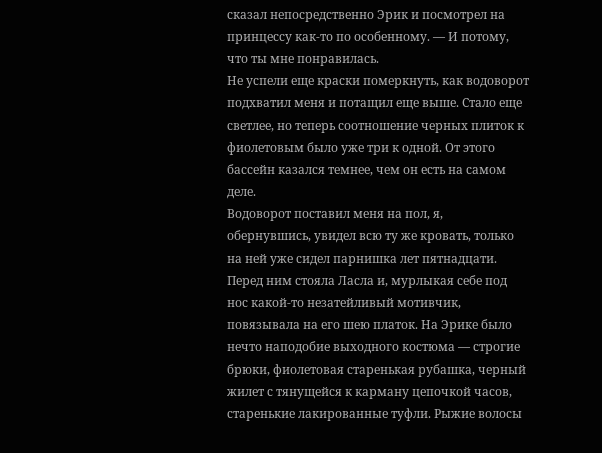сказал непосредственно Эрик и посмотрел на принцессу как-то по особенному. — И потому, что ты мне понравилась.
Не успели еще краски померкнуть, как водоворот подхватил меня и потащил еще выше. Стало еще светлее, но теперь соотношение черных плиток к фиолетовым было уже три к одной. От этого бассейн казался темнее, чем он есть на самом деле.
Водоворот поставил меня на пол, я, обернувшись, увидел всю ту же кровать, только на ней уже сидел парнишка лет пятнадцати. Перед ним стояла Ласла и, мурлыкая себе под нос какой-то незатейливый мотивчик, повязывала на его шею платок. На Эрике было нечто наподобие выходного костюма — строгие брюки, фиолетовая старенькая рубашка, черный жилет с тянущейся к карману цепочкой часов, старенькие лакированные туфли. Рыжие волосы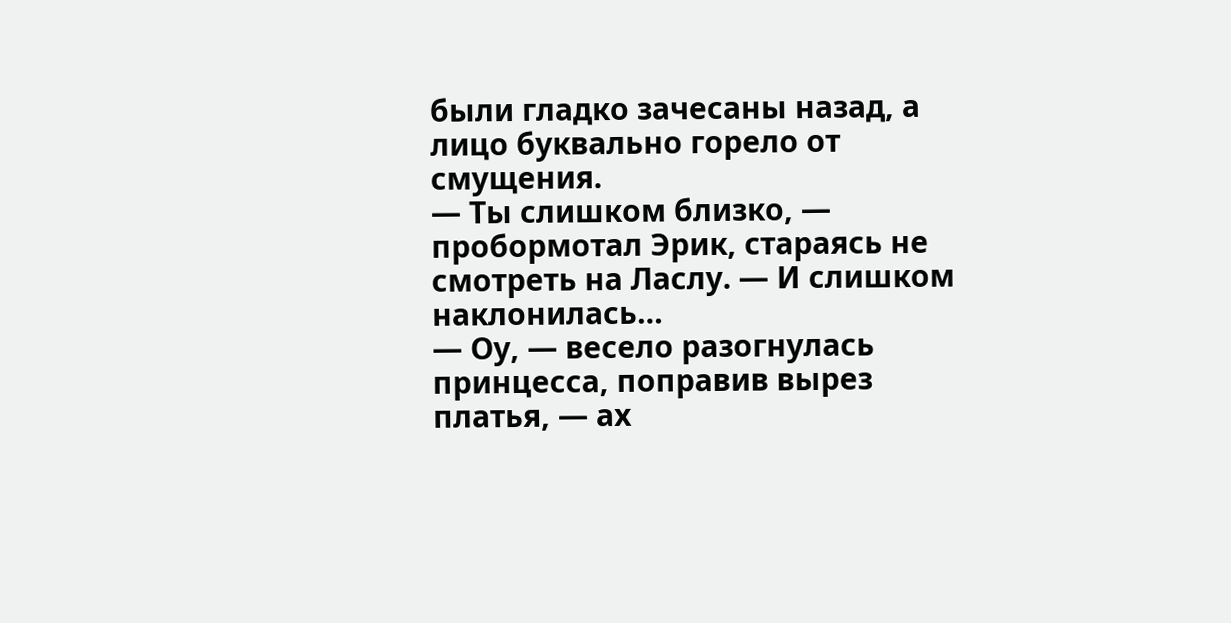были гладко зачесаны назад, а лицо буквально горело от смущения.
— Ты слишком близко, — пробормотал Эрик, стараясь не смотреть на Ласлу. — И слишком наклонилась…
— Оу, — весело разогнулась принцесса, поправив вырез платья, — ах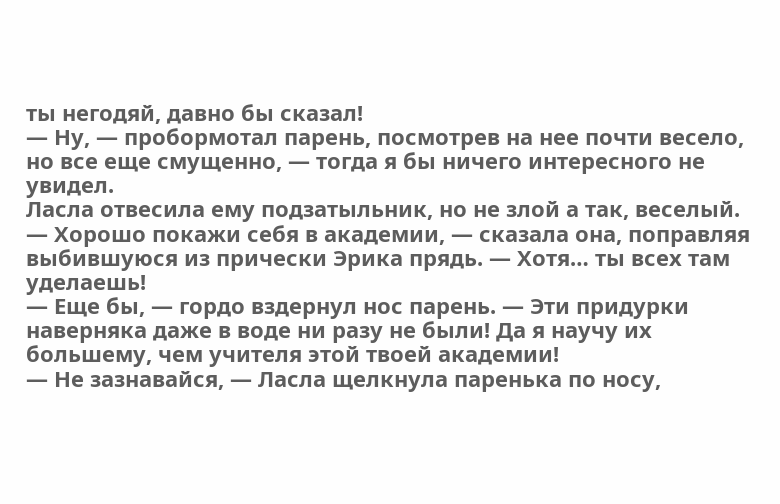ты негодяй, давно бы сказал!
— Ну, — пробормотал парень, посмотрев на нее почти весело, но все еще смущенно, — тогда я бы ничего интересного не увидел.
Ласла отвесила ему подзатыльник, но не злой а так, веселый.
— Хорошо покажи себя в академии, — сказала она, поправляя выбившуюся из прически Эрика прядь. — Хотя… ты всех там уделаешь!
— Еще бы, — гордо вздернул нос парень. — Эти придурки наверняка даже в воде ни разу не были! Да я научу их большему, чем учителя этой твоей академии!
— Не зазнавайся, — Ласла щелкнула паренька по носу,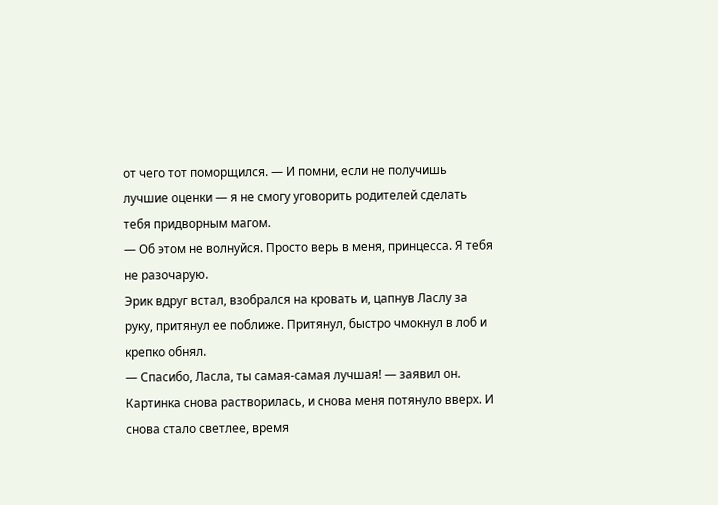от чего тот поморщился. — И помни, если не получишь лучшие оценки — я не смогу уговорить родителей сделать тебя придворным магом.
— Об этом не волнуйся. Просто верь в меня, принцесса. Я тебя не разочарую.
Эрик вдруг встал, взобрался на кровать и, цапнув Ласлу за руку, притянул ее поближе. Притянул, быстро чмокнул в лоб и крепко обнял.
— Спасибо, Ласла, ты самая-самая лучшая! — заявил он.
Картинка снова растворилась, и снова меня потянуло вверх. И снова стало светлее, время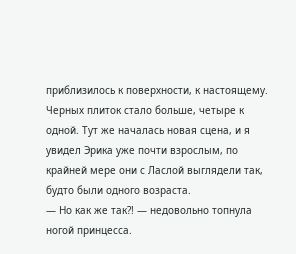приблизилось к поверхности, к настоящему. Черных плиток стало больше, четыре к одной. Тут же началась новая сцена, и я увидел Эрика уже почти взрослым, по крайней мере они с Ласлой выглядели так, будто были одного возраста.
— Но как же так?! — недовольно топнула ногой принцесса.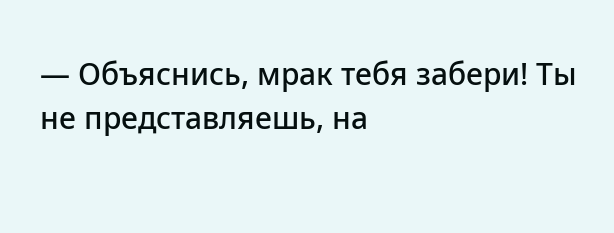— Объяснись, мрак тебя забери! Ты не представляешь, на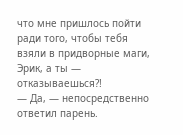что мне пришлось пойти ради того, чтобы тебя взяли в придворные маги, Эрик, а ты — отказываешься?!
— Да, — непосредственно ответил парень.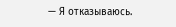— Я отказываюсь.